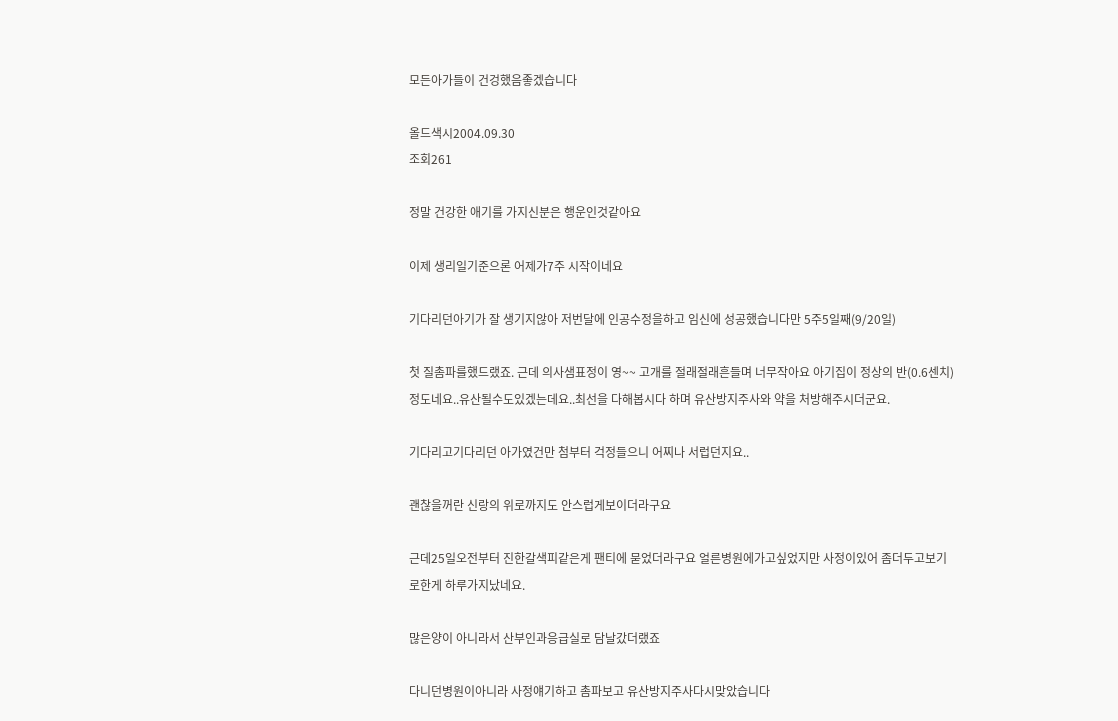모든아가들이 건겅했음좋겠습니다

올드색시2004.09.30
조회261

정말 건강한 애기를 가지신분은 행운인것같아요

이제 생리일기준으론 어제가7주 시작이네요

기다리던아기가 잘 생기지않아 저번달에 인공수정을하고 임신에 성공했습니다만 5주5일째(9/20일)

첫 질촘파를했드랬죠. 근데 의사샘표정이 영~~ 고개를 절래절래흔들며 너무작아요 아기집이 정상의 반(0.6센치)정도네요..유산될수도있겠는데요..최선을 다해봅시다 하며 유산방지주사와 약을 처방해주시더군요.

기다리고기다리던 아가였건만 첨부터 걱정들으니 어찌나 서럽던지요..

괜찮을꺼란 신랑의 위로까지도 안스럽게보이더라구요

근데25일오전부터 진한갈색피같은게 팬티에 묻었더라구요 얼른병원에가고싶었지만 사정이있어 좀더두고보기로한게 하루가지났네요.

많은양이 아니라서 산부인과응급실로 담날갔더랬죠

다니던병원이아니라 사정얘기하고 촘파보고 유산방지주사다시맞았습니다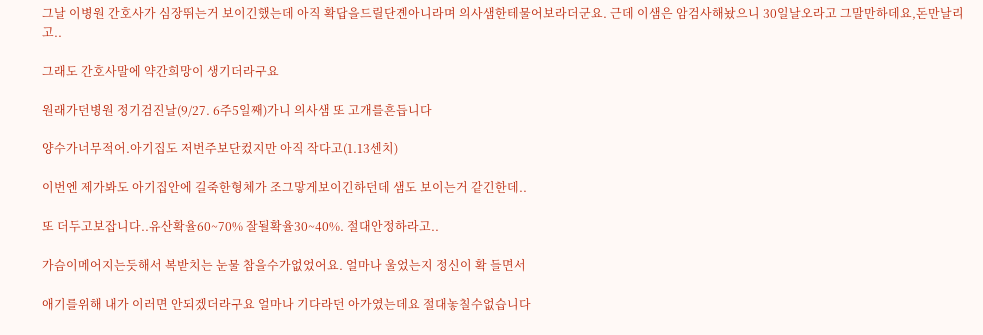그날 이병원 간호사가 심장뛰는거 보이긴했는데 아직 확답을드릴단곈아니라며 의사샘한테물어보라더군요. 근데 이샘은 암검사해놨으니 30일날오라고 그말만하데요,돈만날리고..

그래도 간호사말에 약간희망이 생기더라구요

원래가던병원 정기검진날(9/27. 6주5일째)가니 의사샘 또 고개를흔듭니다

양수가너무적어.아기집도 저번주보단컸지만 아직 작다고(1.13센치)

이번엔 제가봐도 아기집안에 길죽한형체가 조그맣게보이긴하던데 샘도 보이는거 같긴한데..

또 더두고보잡니다..유산확율60~70% 잘될확율30~40%. 절대안정하라고..

가슴이메어지는듯해서 복받치는 눈물 참을수가없었어요. 얼마나 울었는지 정신이 확 들면서

애기를위해 내가 이러면 안되겠더라구요 얼마나 기다라던 아가였는데요 절대놓칠수없습니다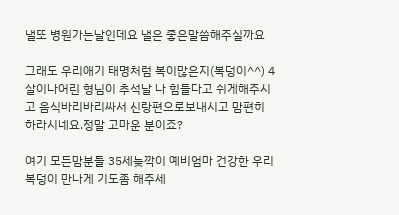낼또 병원가는날인데요 낼은 좋은말씀해주실까요

그래도 우리애기 태명처럼 복이많은지(복덩이^^) 4살이나어린 형님이 추석날 나 힘들다고 쉬게해주시고 음식바리바리싸서 신랑편으로보내시고 맘편히 하라시네요.정말 고마운 분이죠?

여기 모든맘분들 35세늦깍이 예비엄마 건강한 우리 복덩이 만나게 기도좀 해주세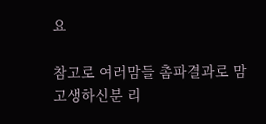요

참고로 여러맘들 촘파결과로 맘고생하신분 리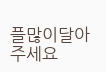플많이달아주세요